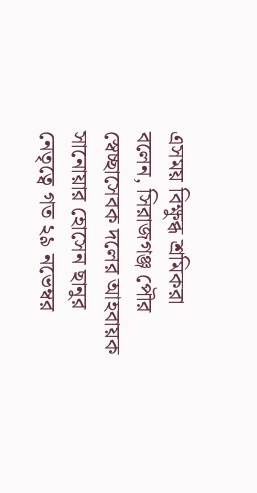এসময় বিক্ষুব্ধ শ্রমিকরা বলেন, সিরাজগঞ্জ পৌর স্বেচ্ছাসেবক দলের আহবায়ক সানোয়ার হোসেন ছানুর নেতৃত্বে গত ২৯ নভেম্বর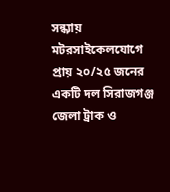সন্ধ্যায় মটরসাইকেলযোগে প্রায় ২০/২৫ জনের একটি দল সিরাজগঞ্জ জেলা ট্রাক ও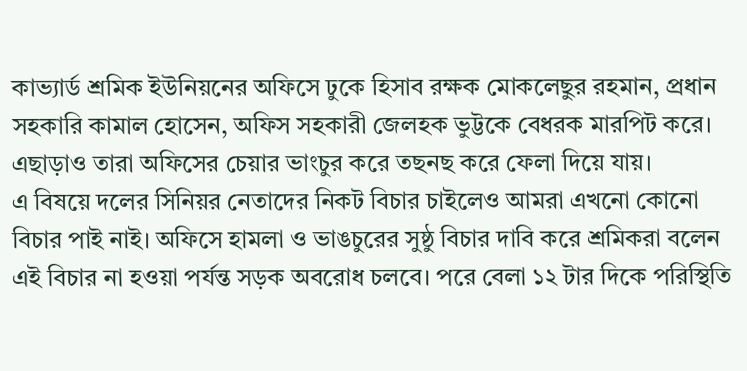কাভ্যার্ড শ্রমিক ইউনিয়নের অফিসে ঢুকে হিসাব রক্ষক মোকলেছুর রহমান, প্রধান সহকারি কামাল হোসেন, অফিস সহকারী জেলহক ভুট্টকে বেধরক মারপিট করে। এছাড়াও তারা অফিসের চেয়ার ভাংচুর করে তছনছ করে ফেলা দিয়ে যায়।
এ বিষয়ে দলের সিনিয়র নেতাদের নিকট বিচার চাইলেও আমরা এখনো কোনো বিচার পাই নাই। অফিসে হামলা ও ভাঙচুরের সুষ্ঠু বিচার দাবি করে শ্রমিকরা বলেন এই বিচার না হওয়া পর্যন্ত সড়ক অবরোধ চলবে। পরে বেলা ১২ টার দিকে পরিস্থিতি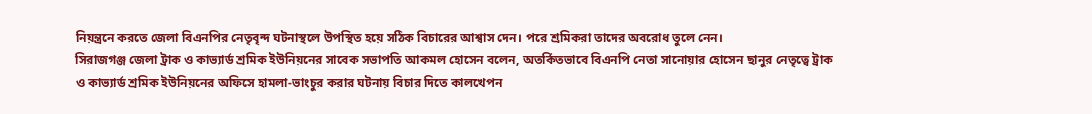নিয়ন্ত্রনে করতে জেলা বিএনপির নেতৃবৃন্দ ঘটনাস্থলে উপস্থিত হয়ে সঠিক বিচারের আশ্বাস দেন। পরে শ্রমিকরা তাদের অবরোধ তুলে নেন।
সিরাজগঞ্জ জেলা ট্রাক ও কাভ্যার্ড শ্রমিক ইউনিয়নের সাবেক সভাপতি আকমল হোসেন বলেন, অতর্কিতভাবে বিএনপি নেতা সানোয়ার হোসেন ছানুর নেতৃত্বে ট্রাক ও কাভ্যার্ড শ্রমিক ইউনিয়নের অফিসে হামলা-ভাংচুর করার ঘটনায় বিচার দিতে কালখেপন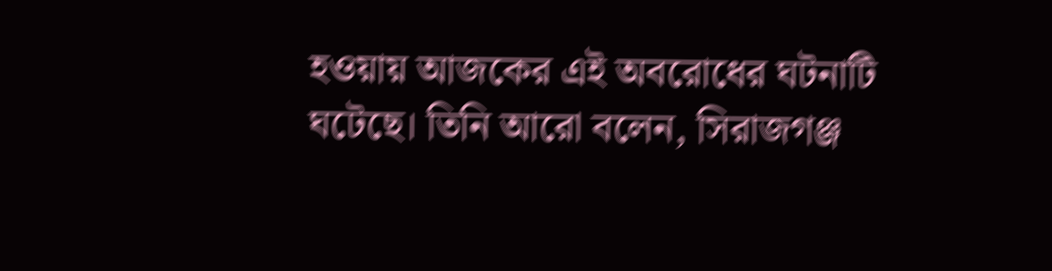হওয়ায় আজকের এই অবরোধের ঘটনাটি ঘটেছে। তিনি আরো বলেন, সিরাজগঞ্জ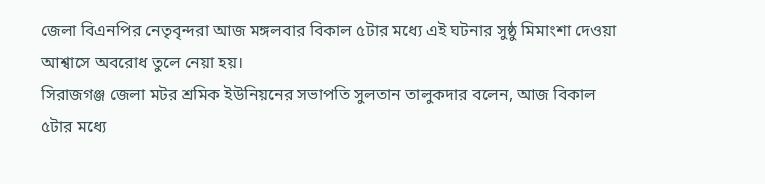জেলা বিএনপির নেতৃবৃন্দরা আজ মঙ্গলবার বিকাল ৫টার মধ্যে এই ঘটনার সুষ্ঠু মিমাংশা দেওয়া আশ্বাসে অবরোধ তুলে নেয়া হয়।
সিরাজগঞ্জ জেলা মটর শ্রমিক ইউনিয়নের সভাপতি সুলতান তালুকদার বলেন, আজ বিকাল ৫টার মধ্যে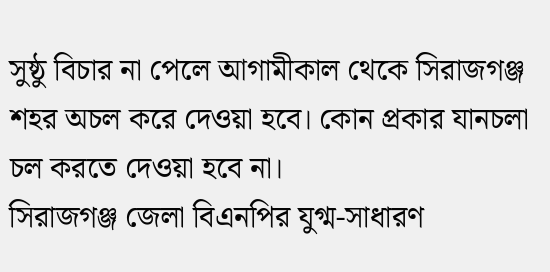সুষ্ঠু বিচার না পেলে আগামীকাল থেকে সিরাজগঞ্জ শহর অচল করে দেওয়া হবে। কোন প্রকার যানচলা চল করতে দেওয়া হবে না।
সিরাজগঞ্জ জেলা বিএনপির যুগ্ম-সাধারণ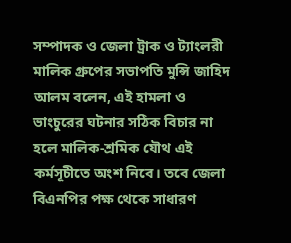সম্পাদক ও জেলা ট্রাক ও ট্যাংলরী মালিক গ্রুপের সভাপতি মুন্সি জাহিদ আলম বলেন, এই হামলা ও ভাংচুরের ঘটনার সঠিক বিচার না হলে মালিক-শ্রমিক যৌথ এই কর্মসূচীতে অংশ নিবে। তবে জেলা বিএনপির পক্ষ থেকে সাধারণ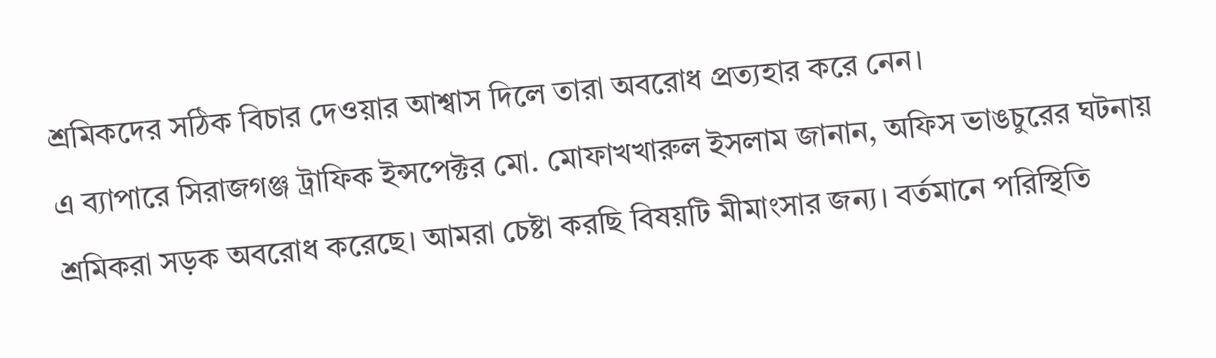শ্রমিকদের সঠিক বিচার দেওয়ার আশ্বাস দিলে তারা অবরোধ প্রত্যহার করে নেন।
এ ব্যাপারে সিরাজগঞ্জ ট্রাফিক ইন্সপেক্টর মো. মোফাখখারুল ইসলাম জানান, অফিস ভাঙচুরের ঘটনায় শ্রমিকরা সড়ক অবরোধ করেছে। আমরা চেষ্টা করছি বিষয়টি মীমাংসার জন্য। বর্তমানে পরিস্থিতি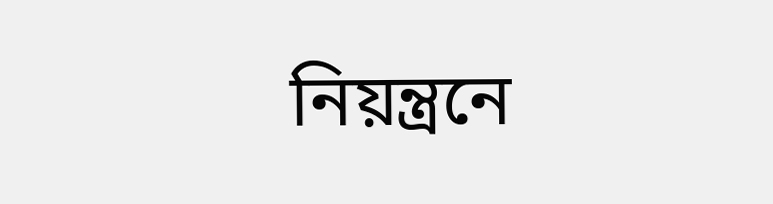নিয়ন্ত্রনে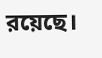রয়েছে।